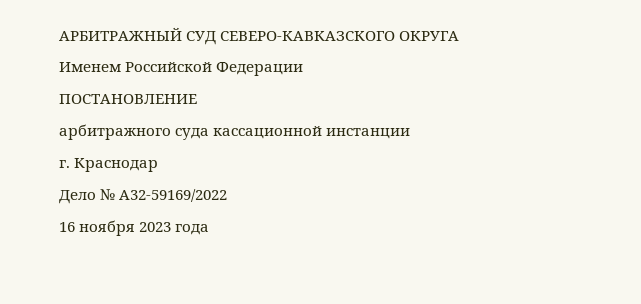АРБИТРАЖНЫЙ СУД СЕВЕРО-КАВКАЗСКОГО ОКРУГА
Именем Российской Федерации
ПОСТАНОВЛЕНИЕ
арбитражного суда кассационной инстанции
г. Краснодар
Дело № А32-59169/2022
16 ноября 2023 года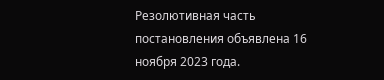Резолютивная часть постановления объявлена 16 ноября 2023 года.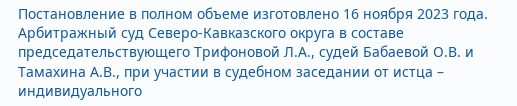Постановление в полном объеме изготовлено 16 ноября 2023 года.
Арбитражный суд Северо-Кавказского округа в составе председательствующего Трифоновой Л.А., судей Бабаевой О.В. и Тамахина А.В., при участии в судебном заседании от истца – индивидуального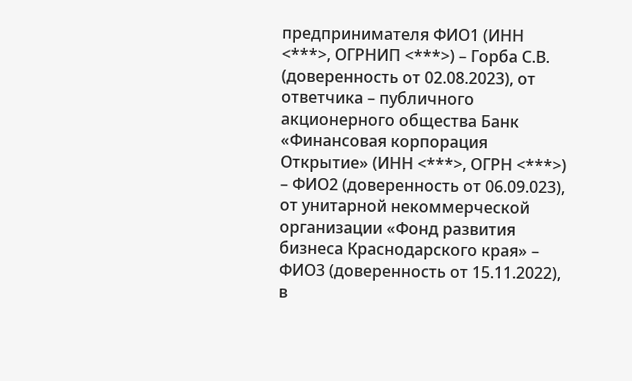предпринимателя ФИО1 (ИНН <***>, ОГРНИП <***>) – Горба С.В. (доверенность от 02.08.2023), от ответчика – публичного акционерного общества Банк «Финансовая корпорация Открытие» (ИНН <***>, ОГРН <***>) – ФИО2 (доверенность от 06.09.023), от унитарной некоммерческой организации «Фонд развития бизнеса Краснодарского края» – ФИО3 (доверенность от 15.11.2022), в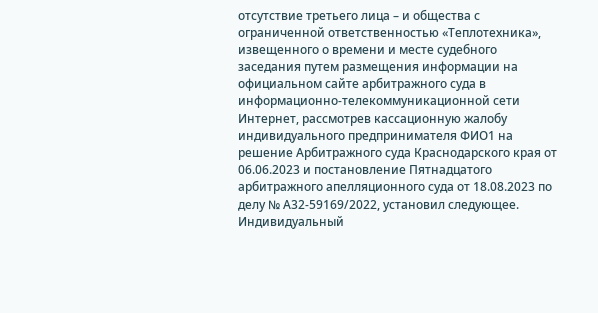отсутствие третьего лица – и общества с ограниченной ответственностью «Теплотехника», извещенного о времени и месте судебного заседания путем размещения информации на официальном сайте арбитражного суда в информационно-телекоммуникационной сети Интернет, рассмотрев кассационную жалобу индивидуального предпринимателя ФИО1 на решение Арбитражного суда Краснодарского края от 06.06.2023 и постановление Пятнадцатого арбитражного апелляционного суда от 18.08.2023 по делу № А32-59169/2022, установил следующее.
Индивидуальный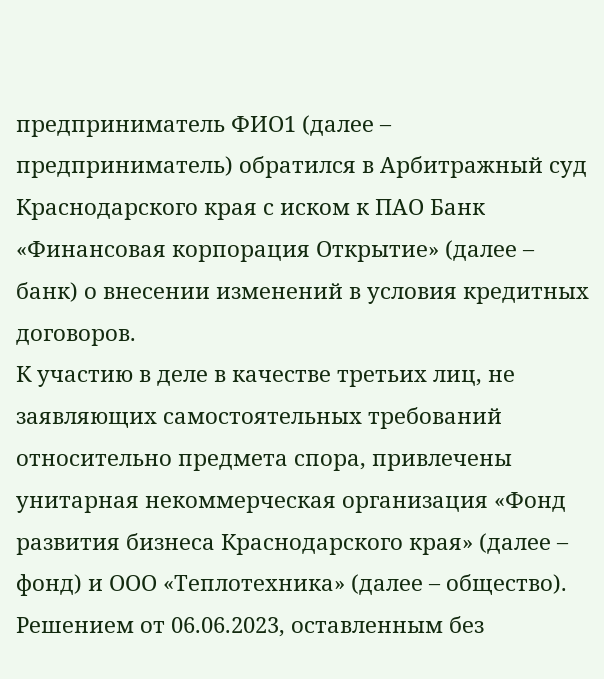предприниматель ФИО1 (далее – предприниматель) обратился в Арбитражный суд Краснодарского края с иском к ПАО Банк «Финансовая корпорация Открытие» (далее – банк) о внесении изменений в условия кредитных договоров.
К участию в деле в качестве третьих лиц, не заявляющих самостоятельных требований относительно предмета спора, привлечены унитарная некоммерческая организация «Фонд развития бизнеса Краснодарского края» (далее – фонд) и ООО «Теплотехника» (далее – общество).
Решением от 06.06.2023, оставленным без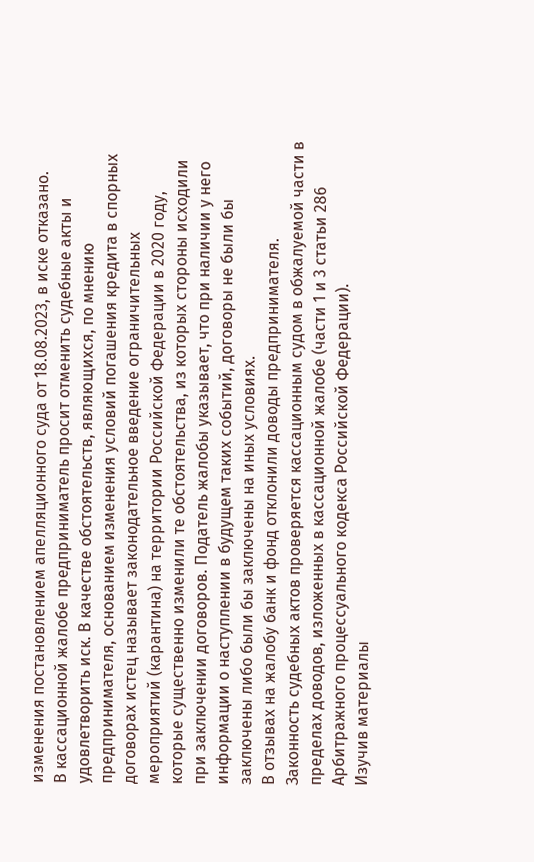изменения постановлением апелляционного суда от 18.08.2023, в иске отказано.
В кассационной жалобе предприниматель просит отменить судебные акты и удовлетворить иск. В качестве обстоятельств, являющихся, по мнению предпринимателя, основанием изменения условий погашения кредита в спорных договорах истец называет законодательное введение ограничительных мероприятий (карантина) на территории Российской Федерации в 2020 году, которые существенно изменили те обстоятельства, из которых стороны исходили при заключении договоров. Податель жалобы указывает, что при наличии у него информации о наступлении в будущем таких событий, договоры не были бы заключены либо были бы заключены на иных условиях.
В отзывах на жалобу банк и фонд отклонили доводы предпринимателя.
Законность судебных актов проверяется кассационным судом в обжалуемой части в пределах доводов, изложенных в кассационной жалобе (части 1 и 3 статьи 286 Арбитражного процессуального кодекса Российской Федерации).
Изучив материалы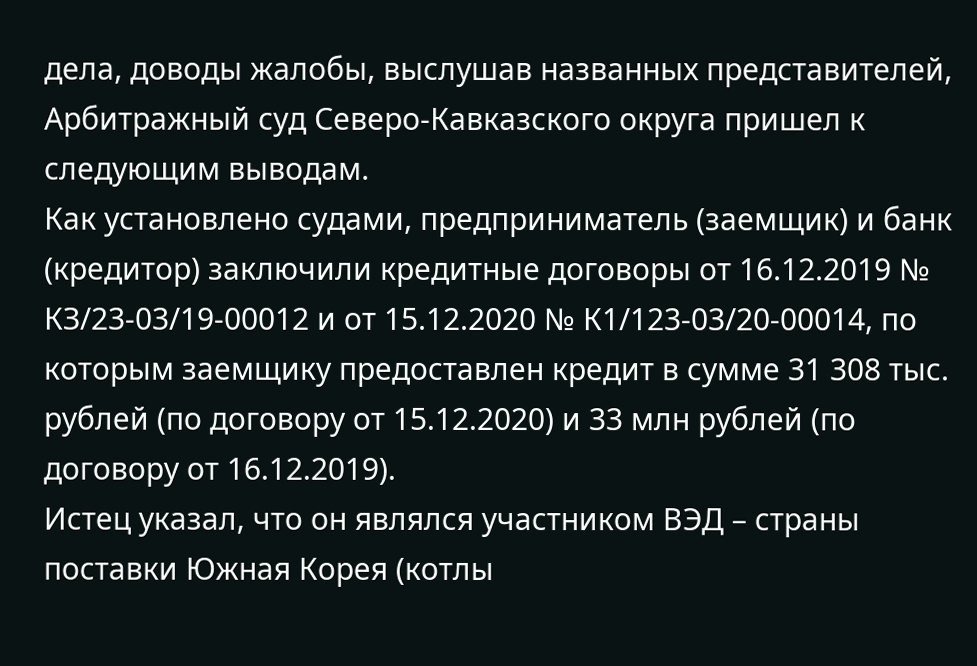дела, доводы жалобы, выслушав названных представителей, Арбитражный суд Северо-Кавказского округа пришел к следующим выводам.
Как установлено судами, предприниматель (заемщик) и банк (кредитор) заключили кредитные договоры от 16.12.2019 № КЗ/23-03/19-00012 и от 15.12.2020 № К1/123-03/20-00014, по которым заемщику предоставлен кредит в сумме 31 308 тыс. рублей (по договору от 15.12.2020) и 33 млн рублей (по договору от 16.12.2019).
Истец указал, что он являлся участником ВЭД – страны поставки Южная Корея (котлы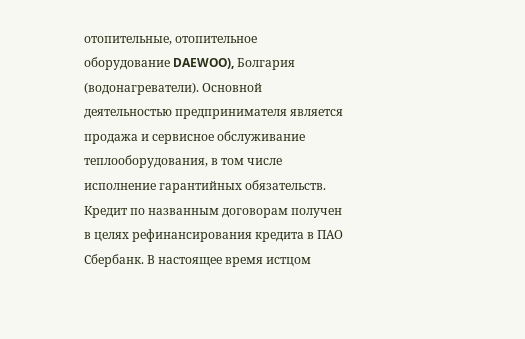отопительные, отопительное оборудование DAEWOO), Болгария (водонагреватели). Основной деятельностью предпринимателя является продажа и сервисное обслуживание теплооборудования, в том числе исполнение гарантийных обязательств. Кредит по названным договорам получен в целях рефинансирования кредита в ПАО Сбербанк. В настоящее время истцом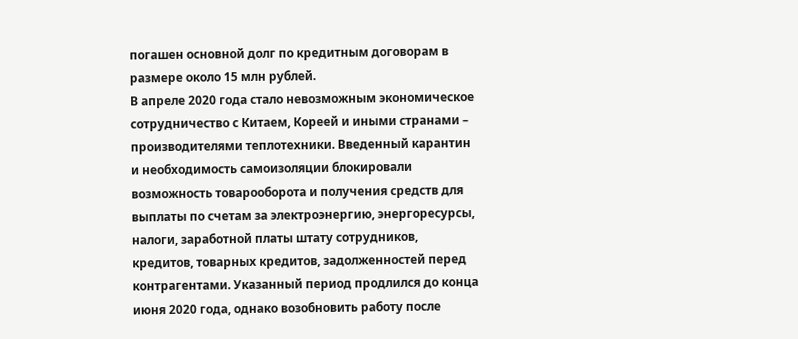погашен основной долг по кредитным договорам в размере около 15 млн рублей.
В апреле 2020 года стало невозможным экономическое сотрудничество с Китаем, Кореей и иными странами – производителями теплотехники. Введенный карантин и необходимость самоизоляции блокировали возможность товарооборота и получения средств для выплаты по счетам за электроэнергию, энергоресурсы, налоги, заработной платы штату сотрудников, кредитов, товарных кредитов, задолженностей перед контрагентами. Указанный период продлился до конца июня 2020 года, однако возобновить работу после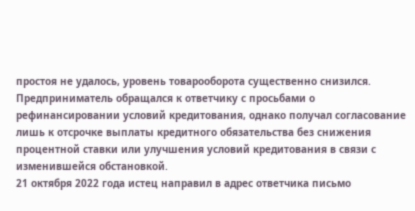простоя не удалось, уровень товарооборота существенно снизился.
Предприниматель обращался к ответчику с просьбами о рефинансировании условий кредитования, однако получал согласование лишь к отсрочке выплаты кредитного обязательства без снижения процентной ставки или улучшения условий кредитования в связи с изменившейся обстановкой.
21 октября 2022 года истец направил в адрес ответчика письмо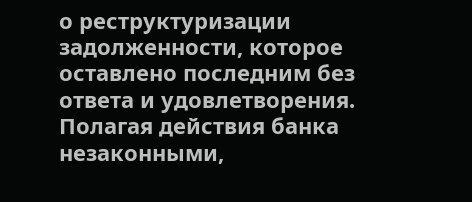о реструктуризации задолженности, которое оставлено последним без ответа и удовлетворения.
Полагая действия банка незаконными,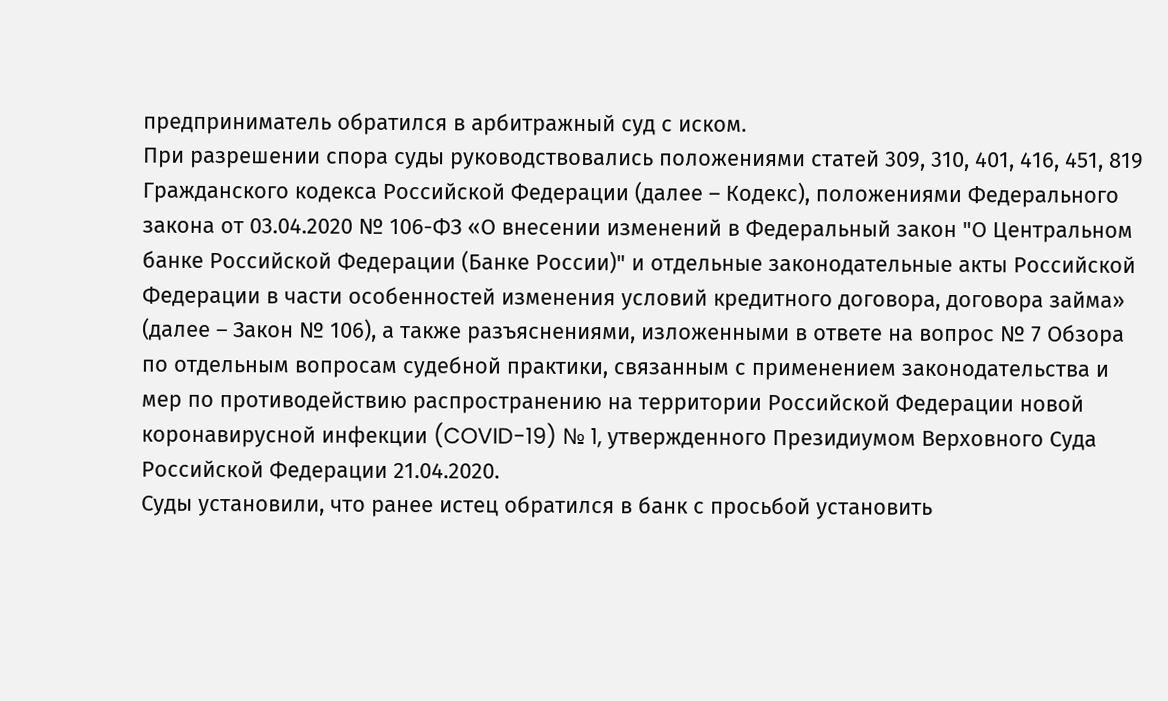предприниматель обратился в арбитражный суд с иском.
При разрешении спора суды руководствовались положениями статей 309, 310, 401, 416, 451, 819 Гражданского кодекса Российской Федерации (далее – Кодекс), положениями Федерального закона от 03.04.2020 № 106-ФЗ «О внесении изменений в Федеральный закон "О Центральном банке Российской Федерации (Банке России)" и отдельные законодательные акты Российской Федерации в части особенностей изменения условий кредитного договора, договора займа» (далее – Закон № 106), а также разъяснениями, изложенными в ответе на вопрос № 7 Обзора по отдельным вопросам судебной практики, связанным с применением законодательства и мер по противодействию распространению на территории Российской Федерации новой коронавирусной инфекции (COVID-19) № 1, утвержденного Президиумом Верховного Суда Российской Федерации 21.04.2020.
Суды установили, что ранее истец обратился в банк с просьбой установить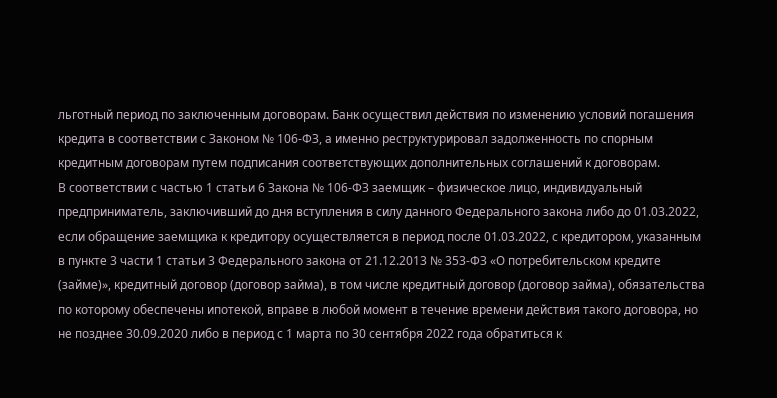льготный период по заключенным договорам. Банк осуществил действия по изменению условий погашения кредита в соответствии с Законом № 106-ФЗ, а именно реструктурировал задолженность по спорным кредитным договорам путем подписания соответствующих дополнительных соглашений к договорам.
В соответствии с частью 1 статьи 6 Закона № 106-ФЗ заемщик – физическое лицо, индивидуальный предприниматель, заключивший до дня вступления в силу данного Федерального закона либо до 01.03.2022, если обращение заемщика к кредитору осуществляется в период после 01.03.2022, с кредитором, указанным в пункте 3 части 1 статьи 3 Федерального закона от 21.12.2013 № 353-ФЗ «О потребительском кредите (займе)», кредитный договор (договор займа), в том числе кредитный договор (договор займа), обязательства по которому обеспечены ипотекой, вправе в любой момент в течение времени действия такого договора, но не позднее 30.09.2020 либо в период с 1 марта по 30 сентября 2022 года обратиться к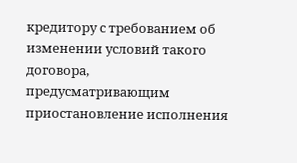кредитору с требованием об изменении условий такого договора, предусматривающим приостановление исполнения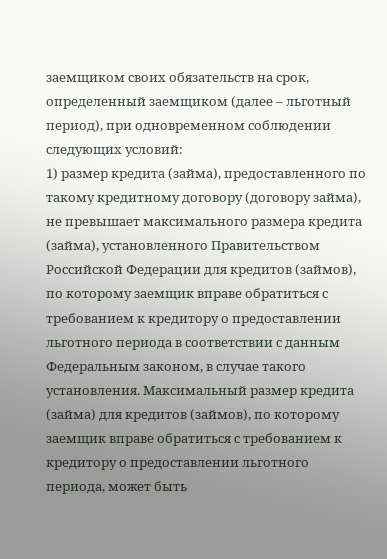заемщиком своих обязательств на срок, определенный заемщиком (далее – льготный период), при одновременном соблюдении следующих условий:
1) размер кредита (займа), предоставленного по такому кредитному договору (договору займа), не превышает максимального размера кредита (займа), установленного Правительством Российской Федерации для кредитов (займов), по которому заемщик вправе обратиться с требованием к кредитору о предоставлении льготного периода в соответствии с данным Федеральным законом, в случае такого установления. Максимальный размер кредита (займа) для кредитов (займов), по которому заемщик вправе обратиться с требованием к кредитору о предоставлении льготного периода, может быть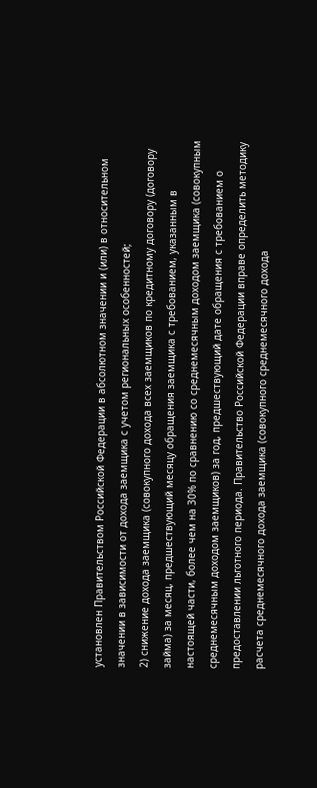установлен Правительством Российской Федерации в абсолютном значении и (или) в относительном значении в зависимости от дохода заемщика с учетом региональных особенностей;
2) снижение дохода заемщика (совокупного дохода всех заемщиков по кредитному договору (договору займа) за месяц, предшествующий месяцу обращения заемщика с требованием, указанным в настоящей части, более чем на 30% по сравнению со среднемесячным доходом заемщика (совокупным среднемесячным доходом заемщиков) за год, предшествующий дате обращения с требованием о предоставлении льготного периода. Правительство Российской Федерации вправе определить методику расчета среднемесячного дохода заемщика (совокупного среднемесячного дохода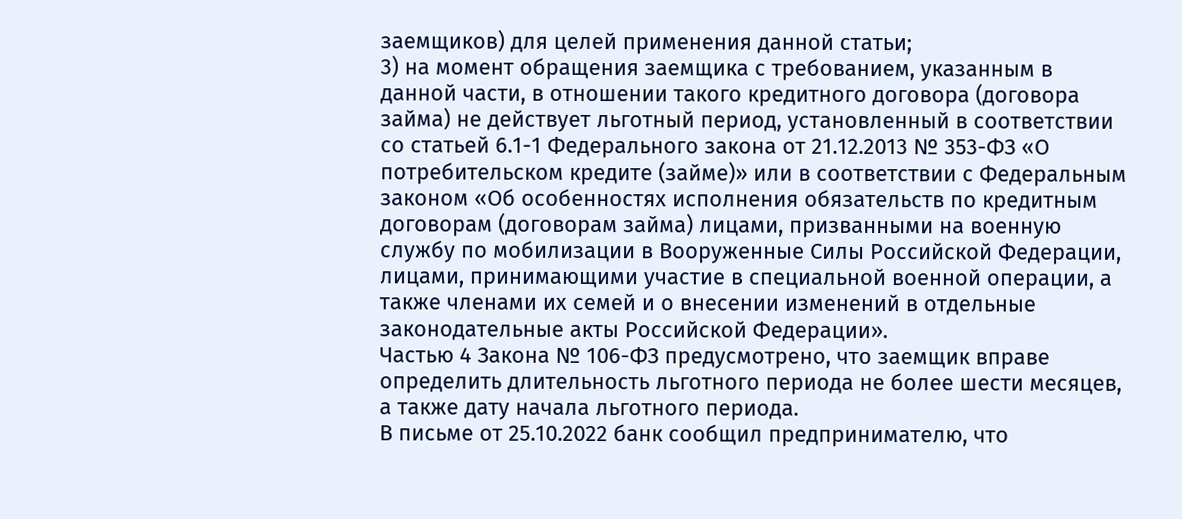заемщиков) для целей применения данной статьи;
3) на момент обращения заемщика с требованием, указанным в данной части, в отношении такого кредитного договора (договора займа) не действует льготный период, установленный в соответствии со статьей 6.1-1 Федерального закона от 21.12.2013 № 353-ФЗ «О потребительском кредите (займе)» или в соответствии с Федеральным законом «Об особенностях исполнения обязательств по кредитным договорам (договорам займа) лицами, призванными на военную службу по мобилизации в Вооруженные Силы Российской Федерации, лицами, принимающими участие в специальной военной операции, а также членами их семей и о внесении изменений в отдельные законодательные акты Российской Федерации».
Частью 4 Закона № 106-ФЗ предусмотрено, что заемщик вправе определить длительность льготного периода не более шести месяцев, а также дату начала льготного периода.
В письме от 25.10.2022 банк сообщил предпринимателю, что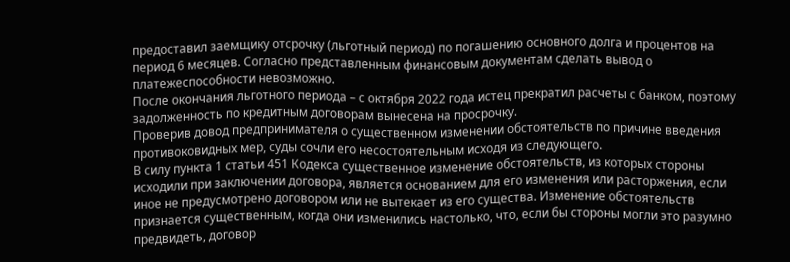предоставил заемщику отсрочку (льготный период) по погашению основного долга и процентов на период 6 месяцев. Согласно представленным финансовым документам сделать вывод о платежеспособности невозможно.
После окончания льготного периода – с октября 2022 года истец прекратил расчеты с банком, поэтому задолженность по кредитным договорам вынесена на просрочку.
Проверив довод предпринимателя о существенном изменении обстоятельств по причине введения противоковидных мер, суды сочли его несостоятельным исходя из следующего.
В силу пункта 1 статьи 451 Кодекса существенное изменение обстоятельств, из которых стороны исходили при заключении договора, является основанием для его изменения или расторжения, если иное не предусмотрено договором или не вытекает из его существа. Изменение обстоятельств признается существенным, когда они изменились настолько, что, если бы стороны могли это разумно предвидеть, договор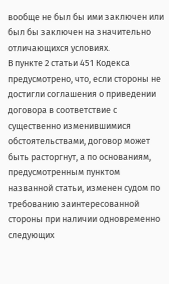вообще не был бы ими заключен или был бы заключен на значительно отличающихся условиях.
В пункте 2 статьи 451 Кодекса предусмотрено, что, если стороны не достигли соглашения о приведении договора в соответствие с существенно изменившимися обстоятельствами, договор может быть расторгнут, а по основаниям, предусмотренным пунктом названной статьи, изменен судом по требованию заинтересованной стороны при наличии одновременно следующих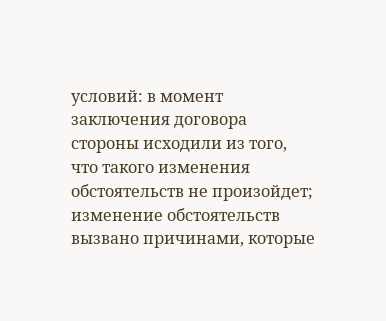условий: в момент заключения договора стороны исходили из того, что такого изменения обстоятельств не произойдет; изменение обстоятельств вызвано причинами, которые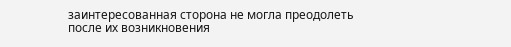заинтересованная сторона не могла преодолеть после их возникновения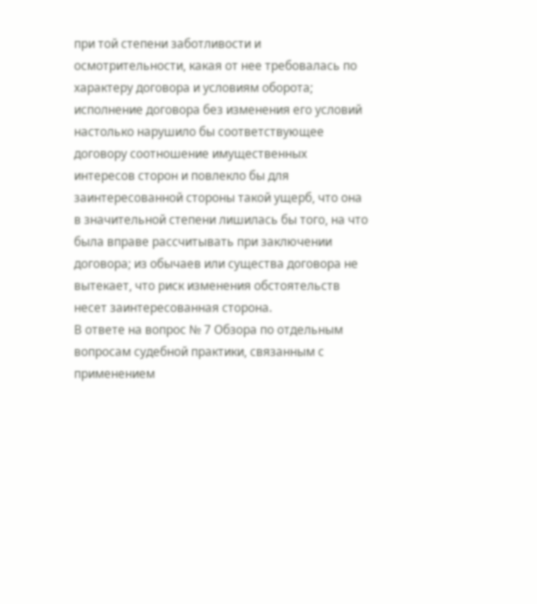при той степени заботливости и осмотрительности, какая от нее требовалась по характеру договора и условиям оборота; исполнение договора без изменения его условий настолько нарушило бы соответствующее договору соотношение имущественных интересов сторон и повлекло бы для заинтересованной стороны такой ущерб, что она в значительной степени лишилась бы того, на что была вправе рассчитывать при заключении договора; из обычаев или существа договора не вытекает, что риск изменения обстоятельств несет заинтересованная сторона.
В ответе на вопрос № 7 Обзора по отдельным вопросам судебной практики, связанным с применением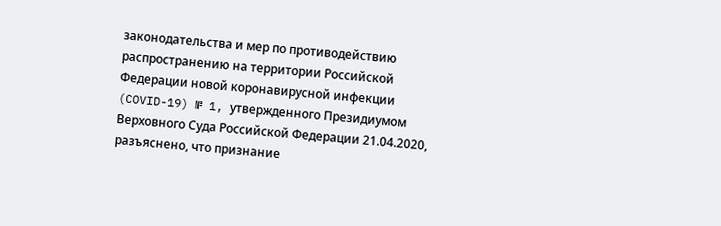законодательства и мер по противодействию распространению на территории Российской Федерации новой коронавирусной инфекции (COVID-19) № 1, утвержденного Президиумом Верховного Суда Российской Федерации 21.04.2020, разъяснено, что признание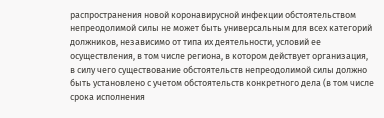распространения новой коронавирусной инфекции обстоятельством непреодолимой силы не может быть универсальным для всех категорий должников, независимо от типа их деятельности, условий ее осуществления, в том числе региона, в котором действует организация, в силу чего существование обстоятельств непреодолимой силы должно быть установлено с учетом обстоятельств конкретного дела (в том числе срока исполнения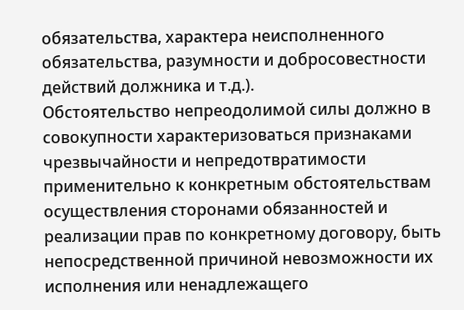обязательства, характера неисполненного обязательства, разумности и добросовестности действий должника и т.д.).
Обстоятельство непреодолимой силы должно в совокупности характеризоваться признаками чрезвычайности и непредотвратимости применительно к конкретным обстоятельствам осуществления сторонами обязанностей и реализации прав по конкретному договору, быть непосредственной причиной невозможности их исполнения или ненадлежащего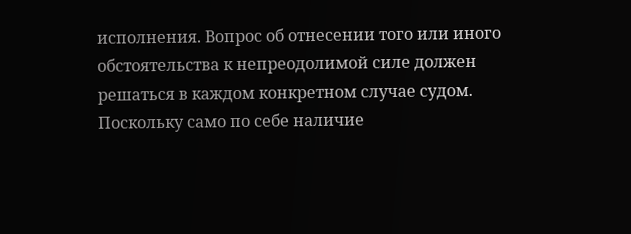исполнения. Вопрос об отнесении того или иного обстоятельства к непреодолимой силе должен решаться в каждом конкретном случае судом. Поскольку само по себе наличие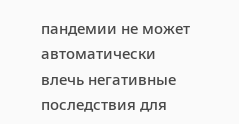пандемии не может автоматически влечь негативные последствия для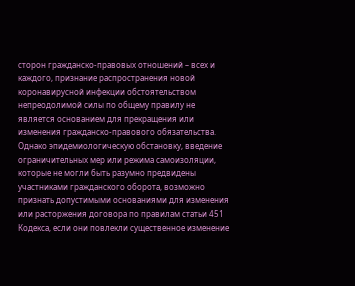сторон гражданско-правовых отношений – всех и каждого, признание распространения новой коронавирусной инфекции обстоятельством непреодолимой силы по общему правилу не является основанием для прекращения или изменения гражданско-правового обязательства. Однако эпидемиологическую обстановку, введение ограничительных мер или режима самоизоляции, которые не могли быть разумно предвидены участниками гражданского оборота, возможно признать допустимыми основаниями для изменения или расторжения договора по правилам статьи 451 Кодекса, если они повлекли существенное изменение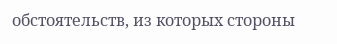обстоятельств, из которых стороны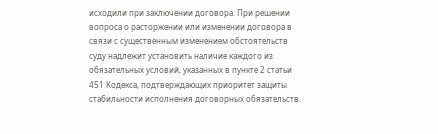исходили при заключении договора. При решении вопроса о расторжении или изменении договора в связи с существенным изменением обстоятельств суду надлежит установить наличие каждого из обязательных условий, указанных в пункте 2 статьи 451 Кодекса, подтверждающих приоритет защиты стабильности исполнения договорных обязательств.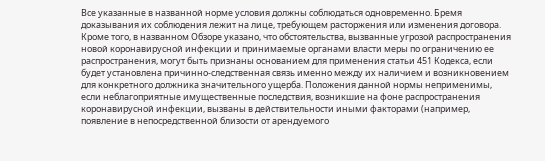Все указанные в названной норме условия должны соблюдаться одновременно. Бремя доказывания их соблюдения лежит на лице, требующем расторжения или изменения договора.
Кроме того, в названном Обзоре указано, что обстоятельства, вызванные угрозой распространения новой коронавирусной инфекции и принимаемые органами власти меры по ограничению ее распространения, могут быть признаны основанием для применения статьи 451 Кодекса, если будет установлена причинно-следственная связь именно между их наличием и возникновением для конкретного должника значительного ущерба. Положения данной нормы неприменимы, если неблагоприятные имущественные последствия, возникшие на фоне распространения коронавирусной инфекции, вызваны в действительности иными факторами (например, появление в непосредственной близости от арендуемого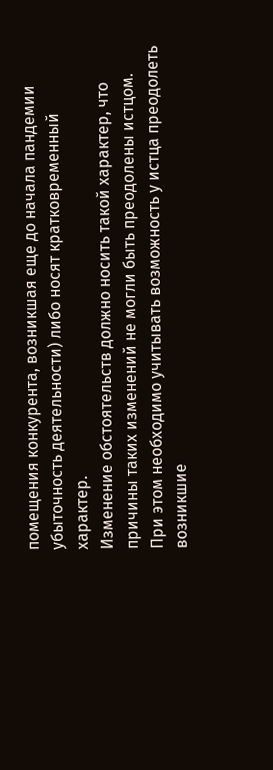помещения конкурента, возникшая еще до начала пандемии убыточность деятельности) либо носят кратковременный характер.
Изменение обстоятельств должно носить такой характер, что причины таких изменений не могли быть преодолены истцом. При этом необходимо учитывать возможность у истца преодолеть возникшие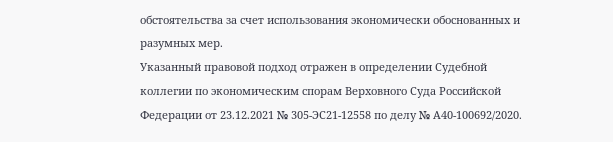обстоятельства за счет использования экономически обоснованных и разумных мер.
Указанный правовой подход отражен в определении Судебной коллегии по экономическим спорам Верховного Суда Российской Федерации от 23.12.2021 № 305-ЭС21-12558 по делу № А40-100692/2020.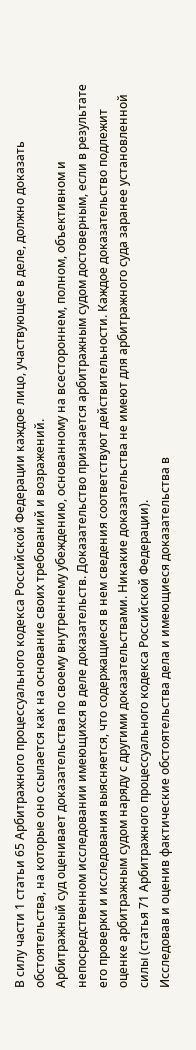В силу части 1 статьи 65 Арбитражного процессуального кодекса Российской Федерации каждое лицо, участвующее в деле, должно доказать обстоятельства, на которые оно ссылается как на основание своих требований и возражений.
Арбитражный суд оценивает доказательства по своему внутреннему убеждению, основанному на всестороннем, полном, объективном и непосредственном исследовании имеющихся в деле доказательств. Доказательство признается арбитражным судом достоверным, если в результате его проверки и исследования выясняется, что содержащиеся в нем сведения соответствуют действительности. Каждое доказательство подлежит оценке арбитражным судом наряду с другими доказательствами. Никакие доказательства не имеют для арбитражного суда заранее установленной силы (статья 71 Арбитражного процессуального кодекса Российской Федерации).
Исследовав и оценив фактические обстоятельства дела и имеющиеся доказательства в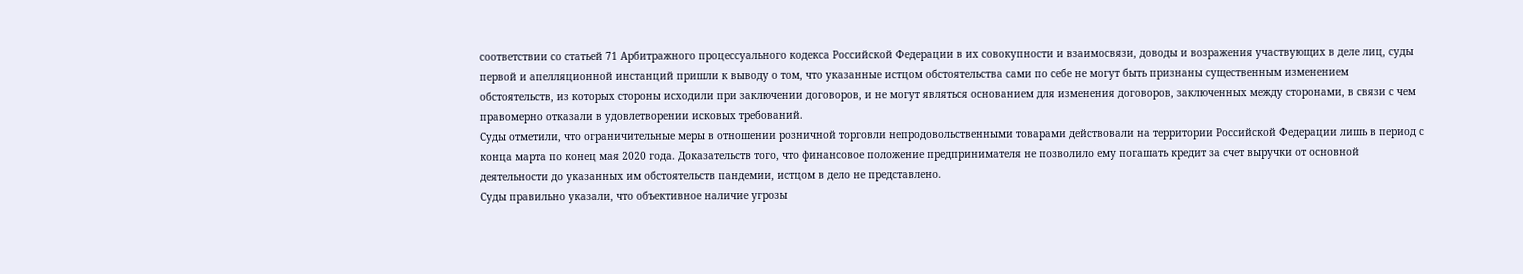соответствии со статьей 71 Арбитражного процессуального кодекса Российской Федерации в их совокупности и взаимосвязи, доводы и возражения участвующих в деле лиц, суды первой и апелляционной инстанций пришли к выводу о том, что указанные истцом обстоятельства сами по себе не могут быть признаны существенным изменением обстоятельств, из которых стороны исходили при заключении договоров, и не могут являться основанием для изменения договоров, заключенных между сторонами, в связи с чем правомерно отказали в удовлетворении исковых требований.
Суды отметили, что ограничительные меры в отношении розничной торговли непродовольственными товарами действовали на территории Российской Федерации лишь в период с конца марта по конец мая 2020 года. Доказательств того, что финансовое положение предпринимателя не позволило ему погашать кредит за счет выручки от основной деятельности до указанных им обстоятельств пандемии, истцом в дело не представлено.
Суды правильно указали, что объективное наличие угрозы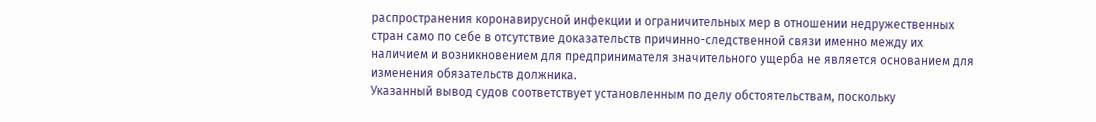распространения коронавирусной инфекции и ограничительных мер в отношении недружественных стран само по себе в отсутствие доказательств причинно-следственной связи именно между их наличием и возникновением для предпринимателя значительного ущерба не является основанием для изменения обязательств должника.
Указанный вывод судов соответствует установленным по делу обстоятельствам, поскольку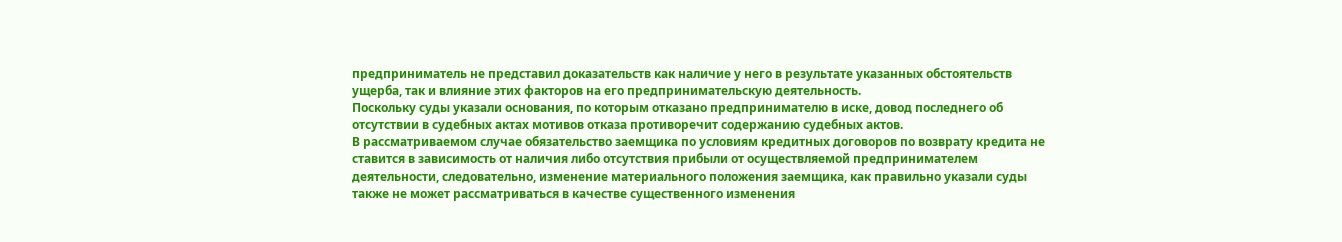предприниматель не представил доказательств как наличие у него в результате указанных обстоятельств ущерба, так и влияние этих факторов на его предпринимательскую деятельность.
Поскольку суды указали основания, по которым отказано предпринимателю в иске, довод последнего об отсутствии в судебных актах мотивов отказа противоречит содержанию судебных актов.
В рассматриваемом случае обязательство заемщика по условиям кредитных договоров по возврату кредита не ставится в зависимость от наличия либо отсутствия прибыли от осуществляемой предпринимателем деятельности, следовательно, изменение материального положения заемщика, как правильно указали суды также не может рассматриваться в качестве существенного изменения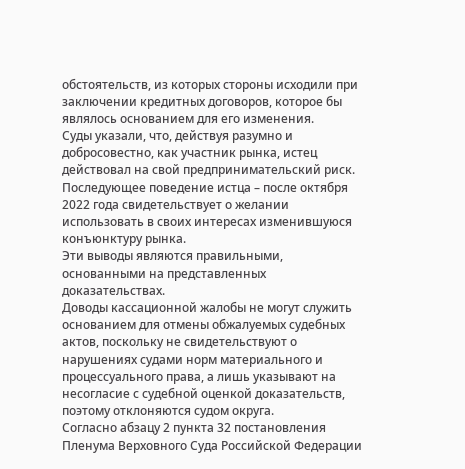обстоятельств, из которых стороны исходили при заключении кредитных договоров, которое бы являлось основанием для его изменения.
Суды указали, что, действуя разумно и добросовестно, как участник рынка, истец действовал на свой предпринимательский риск. Последующее поведение истца – после октября 2022 года свидетельствует о желании использовать в своих интересах изменившуюся конъюнктуру рынка.
Эти выводы являются правильными, основанными на представленных доказательствах.
Доводы кассационной жалобы не могут служить основанием для отмены обжалуемых судебных актов, поскольку не свидетельствуют о нарушениях судами норм материального и процессуального права, а лишь указывают на несогласие с судебной оценкой доказательств, поэтому отклоняются судом округа.
Согласно абзацу 2 пункта 32 постановления Пленума Верховного Суда Российской Федерации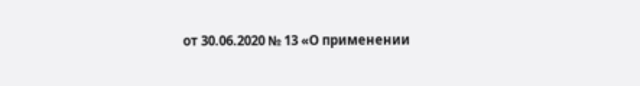от 30.06.2020 № 13 «О применении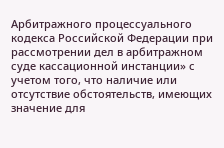Арбитражного процессуального кодекса Российской Федерации при рассмотрении дел в арбитражном суде кассационной инстанции» с учетом того, что наличие или отсутствие обстоятельств, имеющих значение для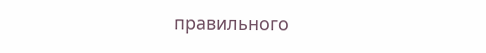правильного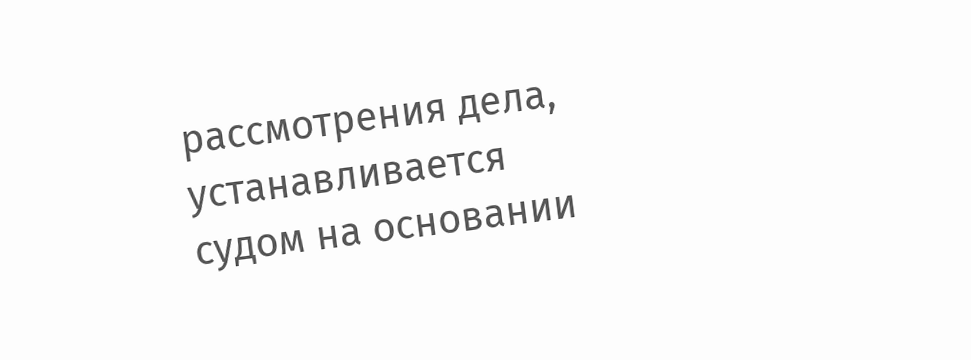рассмотрения дела, устанавливается судом на основании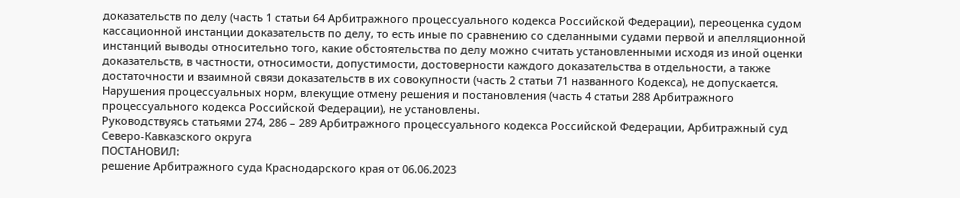доказательств по делу (часть 1 статьи 64 Арбитражного процессуального кодекса Российской Федерации), переоценка судом кассационной инстанции доказательств по делу, то есть иные по сравнению со сделанными судами первой и апелляционной инстанций выводы относительно того, какие обстоятельства по делу можно считать установленными исходя из иной оценки доказательств, в частности, относимости, допустимости, достоверности каждого доказательства в отдельности, а также достаточности и взаимной связи доказательств в их совокупности (часть 2 статьи 71 названного Кодекса), не допускается.
Нарушения процессуальных норм, влекущие отмену решения и постановления (часть 4 статьи 288 Арбитражного процессуального кодекса Российской Федерации), не установлены.
Руководствуясь статьями 274, 286 – 289 Арбитражного процессуального кодекса Российской Федерации, Арбитражный суд Северо-Кавказского округа
ПОСТАНОВИЛ:
решение Арбитражного суда Краснодарского края от 06.06.2023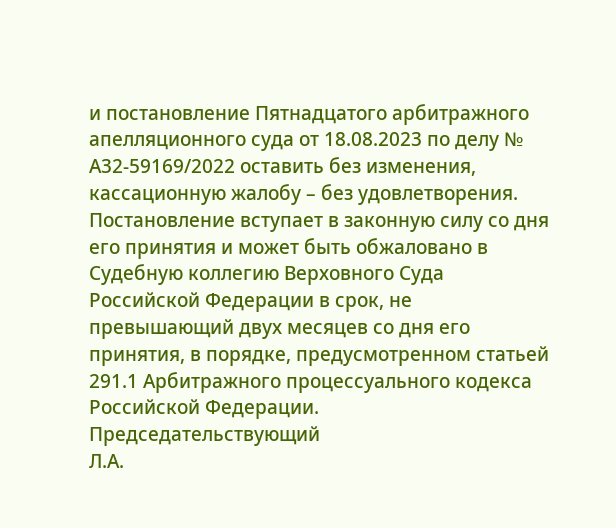и постановление Пятнадцатого арбитражного апелляционного суда от 18.08.2023 по делу № А32-59169/2022 оставить без изменения, кассационную жалобу – без удовлетворения.
Постановление вступает в законную силу со дня его принятия и может быть обжаловано в Судебную коллегию Верховного Суда Российской Федерации в срок, не превышающий двух месяцев со дня его принятия, в порядке, предусмотренном статьей 291.1 Арбитражного процессуального кодекса Российской Федерации.
Председательствующий
Л.А.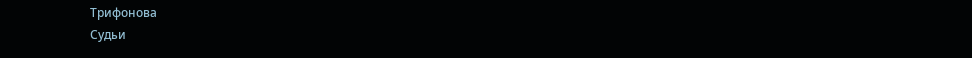Трифонова
Судьи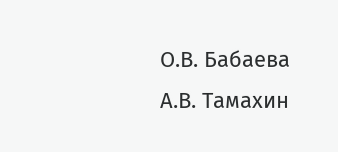О.В. Бабаева
А.В. Тамахин